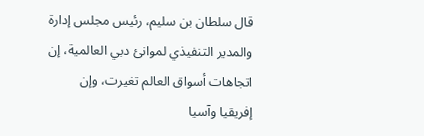قال سلطان بن سليم، رئيس مجلس إدارة والمدير التنفيذي لموانئ دبي العالمية، إن اتجاهات أسواق العالم تغيرت، وإن إفريقيا وآسيا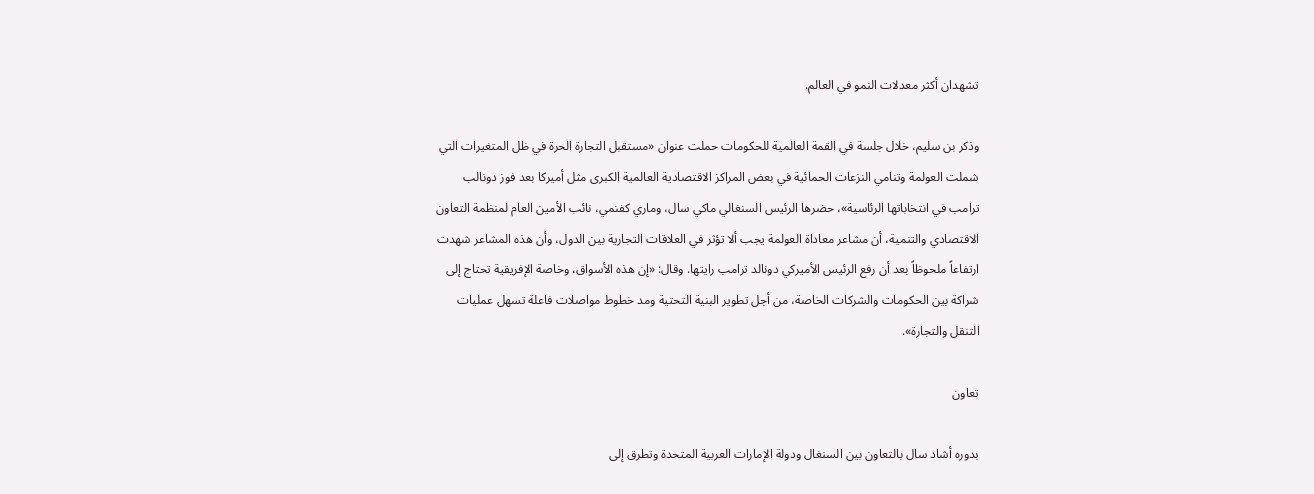تشهدان أكثر معدلات النمو في العالم.

وذكر بن سليم، خلال جلسة في القمة العالمية للحكومات حملت عنوان «مستقبل التجارة الحرة في ظل المتغيرات التي شملت العولمة وتنامي النزعات الحمائية في بعض المراكز الاقتصادية العالمية الكبرى مثل أميركا بعد فوز دونالب ترامب في انتخاباتها الرئاسية»، حضرها الرئيس السنغالي ماكي سال، وماري كفنمي، نائب الأمين العام لمنظمة التعاون الاقتصادي والتنمية، أن مشاعر معاداة العولمة يجب ألا تؤثر في العلاقات التجارية بين الدول، وأن هذه المشاعر شهدت ارتفاعاً ملحوظاً بعد أن رفع الرئيس الأميركي دونالد ترامب رايتها. وقال: «إن هذه الأسواق، وخاصة الإفريقية تحتاج إلى شراكة بين الحكومات والشركات الخاصة، من أجل تطوير البنية التحتية ومد خطوط مواصلات فاعلة تسهل عمليات التنقل والتجارة».

تعاون

بدوره أشاد سال بالتعاون بين السنغال ودولة الإمارات العربية المتحدة وتطرق إلى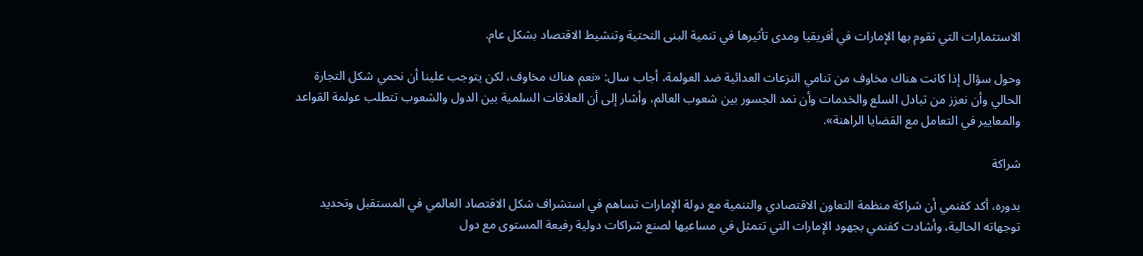الاستثمارات التي تقوم بها الإمارات في أفريقيا ومدى تأثيرها في تنمية البنى التحتية وتنشيط الاقتصاد بشكل عام.

وحول سؤال إذا كانت هناك مخاوف من تنامي النزعات العدائية ضد العولمة، أجاب سال: «نعم هناك مخاوف، لكن يتوجب علينا أن نحمي شكل التجارة الحالي وأن نعزز من تبادل السلع والخدمات وأن نمد الجسور بين شعوب العالم، وأشار إلى أن العلاقات السلمية بين الدول والشعوب تتطلب عولمة القواعد والمعايير في التعامل مع القضايا الراهنة».

شراكة

بدوره، أكد كفنمي أن شراكة منظمة التعاون الاقتصادي والتنمية مع دولة الإمارات تساهم في استشراف شكل الاقتصاد العالمي في المستقبل وتحديد توجهاته الحالية، وأشادت كفنمي بجهود الإمارات التي تتمثل في مساعيها لصنع شراكات دولية رفيعة المستوى مع دول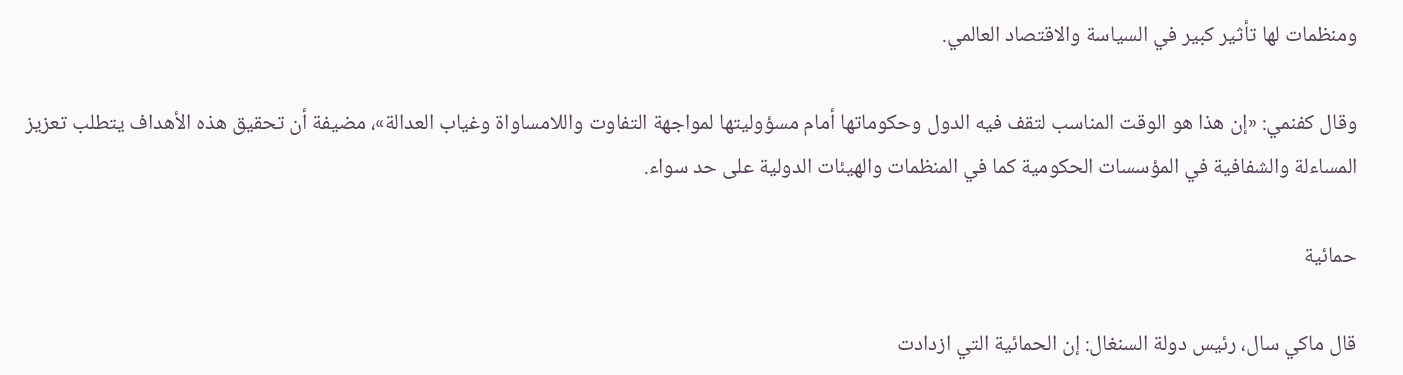ومنظمات لها تأثير كبير في السياسة والاقتصاد العالمي.

وقال كفنمي: «إن هذا هو الوقت المناسب لتقف فيه الدول وحكوماتها أمام مسؤوليتها لمواجهة التفاوت واللامساواة وغياب العدالة»، مضيفة أن تحقيق هذه الأهداف يتطلب تعزيز المساءلة والشفافية في المؤسسات الحكومية كما في المنظمات والهيئات الدولية على حد سواء.

حمائية

قال ماكي سال، رئيس دولة السنغال: إن الحمائية التي ازدادت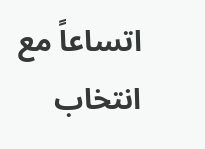اتساعاً مع انتخاب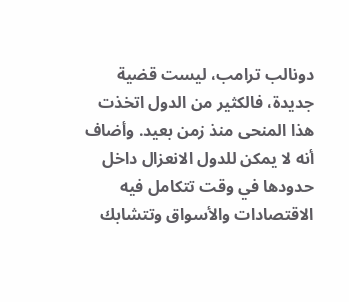دونالب ترامب، ليست قضية جديدة، فالكثير من الدول اتخذت هذا المنحى منذ زمن بعيد. وأضاف أنه لا يمكن للدول الانعزال داخل حدودها في وقت تتكامل فيه الاقتصادات والأسواق وتتشابك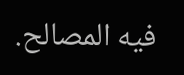فيه المصالح.